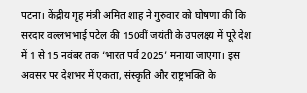पटना। केंद्रीय गृह मंत्री अमित शाह ने गुरुवार को घोषणा की कि सरदार वल्लभभाई पटेल की 150वीं जयंती के उपलक्ष्य में पूरे देश में 1 से 15 नवंबर तक ‘भारत पर्व 2025’ मनाया जाएगा। इस अवसर पर देशभर में एकता, संस्कृति और राष्ट्रभक्ति के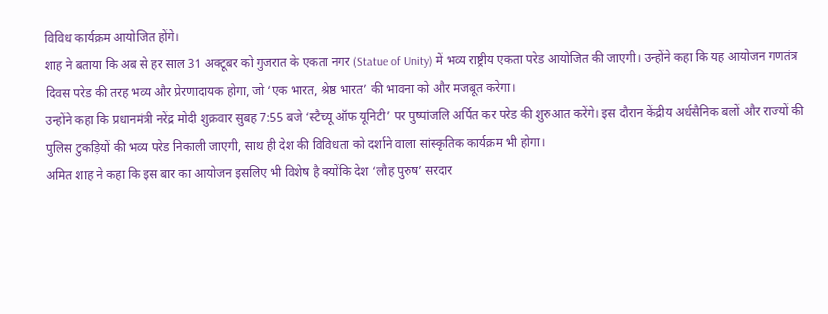विविध कार्यक्रम आयोजित होंगे।
शाह ने बताया कि अब से हर साल 31 अक्टूबर को गुजरात के एकता नगर (Statue of Unity) में भव्य राष्ट्रीय एकता परेड आयोजित की जाएगी। उन्होंने कहा कि यह आयोजन गणतंत्र दिवस परेड की तरह भव्य और प्रेरणादायक होगा, जो ‘एक भारत, श्रेष्ठ भारत’ की भावना को और मजबूत करेगा।
उन्होंने कहा कि प्रधानमंत्री नरेंद्र मोदी शुक्रवार सुबह 7:55 बजे ‘स्टैच्यू ऑफ यूनिटी’ पर पुष्पांजलि अर्पित कर परेड की शुरुआत करेंगे। इस दौरान केंद्रीय अर्धसैनिक बलों और राज्यों की पुलिस टुकड़ियों की भव्य परेड निकाली जाएगी, साथ ही देश की विविधता को दर्शाने वाला सांस्कृतिक कार्यक्रम भी होगा।
अमित शाह ने कहा कि इस बार का आयोजन इसलिए भी विशेष है क्योंकि देश ‘लौह पुरुष’ सरदार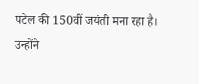पटेल की 150वीं जयंती मना रहा है। उन्होंने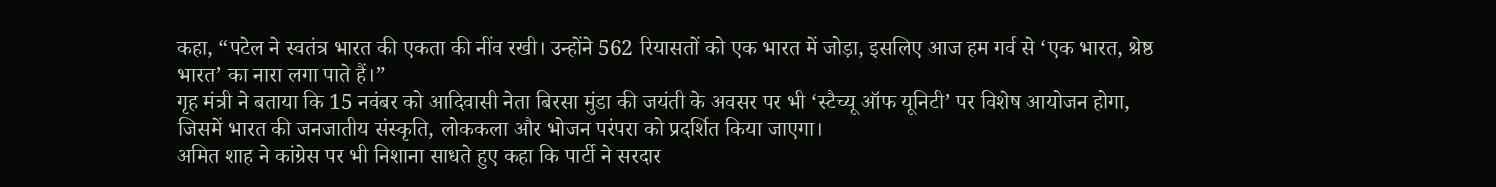कहा, “पटेल ने स्वतंत्र भारत की एकता की नींव रखी। उन्होंने 562 रियासतों को एक भारत में जोड़ा, इसलिए आज हम गर्व से ‘एक भारत, श्रेष्ठ भारत’ का नारा लगा पाते हैं।”
गृह मंत्री ने बताया कि 15 नवंबर को आदिवासी नेता बिरसा मुंडा की जयंती के अवसर पर भी ‘स्टैच्यू ऑफ यूनिटी’ पर विशेष आयोजन होगा, जिसमें भारत की जनजातीय संस्कृति, लोककला और भोजन परंपरा को प्रदर्शित किया जाएगा।
अमित शाह ने कांग्रेस पर भी निशाना साधते हुए कहा कि पार्टी ने सरदार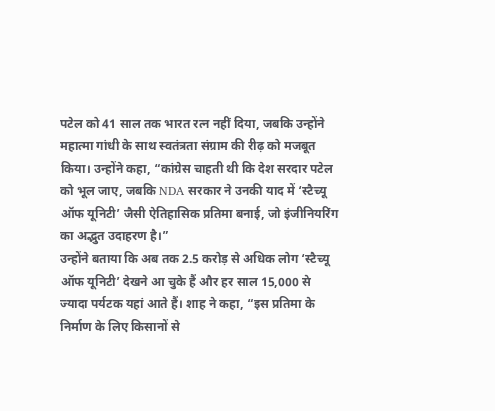पटेल को 41 साल तक भारत रत्न नहीं दिया, जबकि उन्होंने महात्मा गांधी के साथ स्वतंत्रता संग्राम की रीढ़ को मजबूत किया। उन्होंने कहा, “कांग्रेस चाहती थी कि देश सरदार पटेल को भूल जाए, जबकि NDA सरकार ने उनकी याद में ‘स्टैच्यू ऑफ यूनिटी’ जैसी ऐतिहासिक प्रतिमा बनाई, जो इंजीनियरिंग का अद्भुत उदाहरण है।”
उन्होंने बताया कि अब तक 2.5 करोड़ से अधिक लोग ‘स्टैच्यू ऑफ यूनिटी’ देखने आ चुके हैं और हर साल 15,000 से ज्यादा पर्यटक यहां आते हैं। शाह ने कहा, “इस प्रतिमा के निर्माण के लिए किसानों से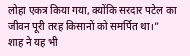लोहा एकत्र किया गया, क्योंकि सरदार पटेल का जीवन पूरी तरह किसानों को समर्पित था।”
शाह ने यह भी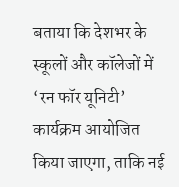बताया कि देशभर के स्कूलों और कॉलेजों में ‘रन फॉर यूनिटी’ कार्यक्रम आयोजित किया जाएगा, ताकि नई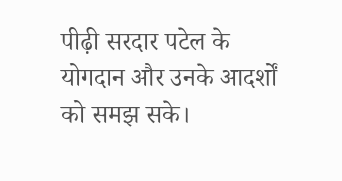पीढ़ी सरदार पटेल के योगदान और उनके आदर्शों को समझ सके।